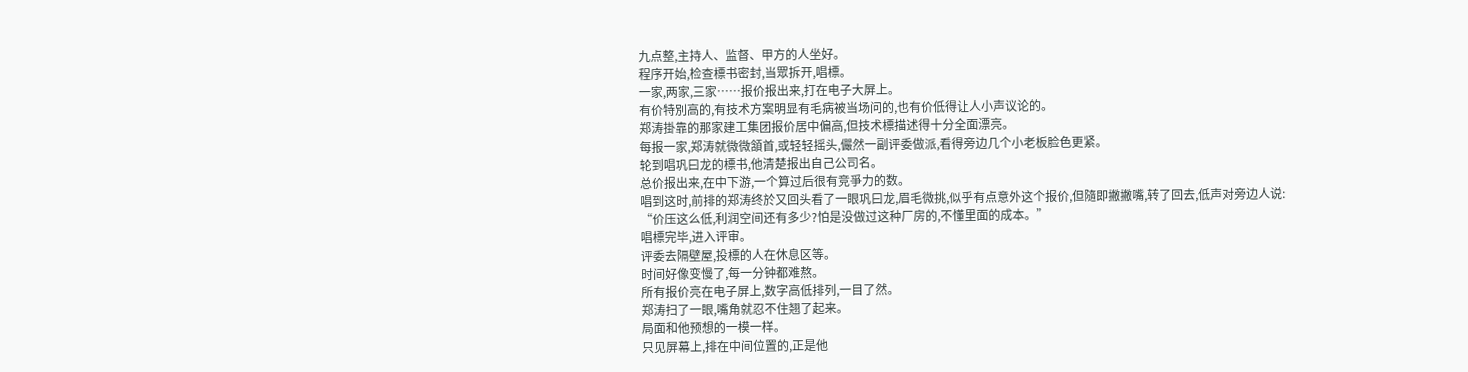九点整,主持人、监督、甲方的人坐好。
程序开始,检查標书密封,当眾拆开,唱標。
一家,两家,三家……报价报出来,打在电子大屏上。
有价特別高的,有技术方案明显有毛病被当场问的,也有价低得让人小声议论的。
郑涛掛靠的那家建工集团报价居中偏高,但技术標描述得十分全面漂亮。
每报一家,郑涛就微微頷首,或轻轻摇头,儼然一副评委做派,看得旁边几个小老板脸色更紧。
轮到唱巩曰龙的標书,他清楚报出自己公司名。
总价报出来,在中下游,一个算过后很有竞爭力的数。
唱到这时,前排的郑涛终於又回头看了一眼巩曰龙,眉毛微挑,似乎有点意外这个报价,但隨即撇撇嘴,转了回去,低声对旁边人说:
“价压这么低,利润空间还有多少?怕是没做过这种厂房的,不懂里面的成本。”
唱標完毕,进入评审。
评委去隔壁屋,投標的人在休息区等。
时间好像变慢了,每一分钟都难熬。
所有报价亮在电子屏上,数字高低排列,一目了然。
郑涛扫了一眼,嘴角就忍不住翘了起来。
局面和他预想的一模一样。
只见屏幕上,排在中间位置的,正是他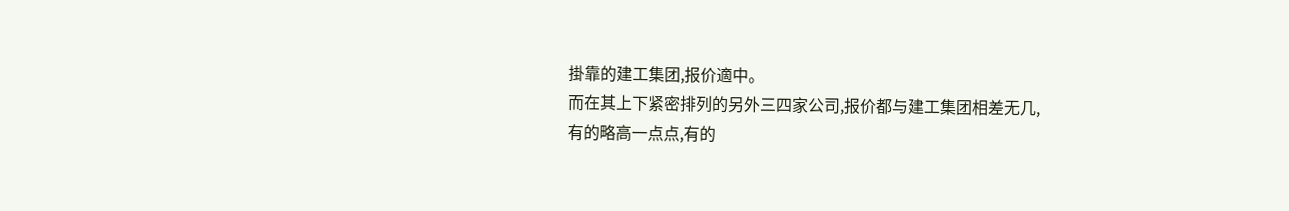掛靠的建工集团,报价適中。
而在其上下紧密排列的另外三四家公司,报价都与建工集团相差无几,
有的略高一点点,有的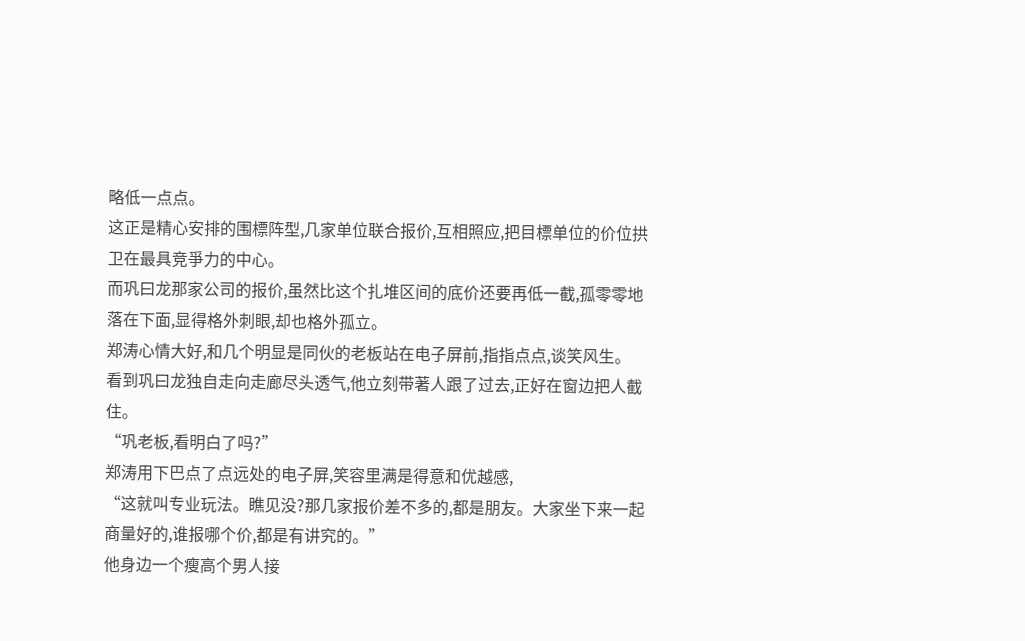略低一点点。
这正是精心安排的围標阵型,几家单位联合报价,互相照应,把目標单位的价位拱卫在最具竞爭力的中心。
而巩曰龙那家公司的报价,虽然比这个扎堆区间的底价还要再低一截,孤零零地落在下面,显得格外刺眼,却也格外孤立。
郑涛心情大好,和几个明显是同伙的老板站在电子屏前,指指点点,谈笑风生。
看到巩曰龙独自走向走廊尽头透气,他立刻带著人跟了过去,正好在窗边把人截住。
“巩老板,看明白了吗?”
郑涛用下巴点了点远处的电子屏,笑容里满是得意和优越感,
“这就叫专业玩法。瞧见没?那几家报价差不多的,都是朋友。大家坐下来一起商量好的,谁报哪个价,都是有讲究的。”
他身边一个瘦高个男人接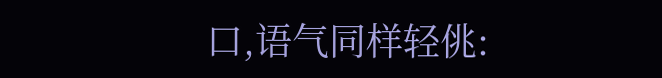口,语气同样轻佻: